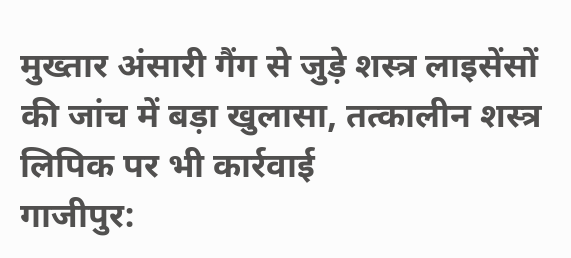मुख्तार अंसारी गैंग से जुड़े शस्त्र लाइसेंसों की जांच में बड़ा खुलासा, तत्कालीन शस्त्र लिपिक पर भी कार्रवाई
गाजीपुर: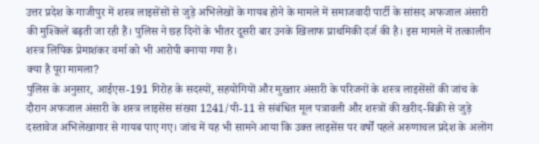उत्तर प्रदेश के गाजीपुर में शस्त्र लाइसेंसों से जुड़े अभिलेखों के गायब होने के मामले में समाजवादी पार्टी के सांसद अफजाल अंसारी की मुश्किलें बढ़ती जा रही हैं। पुलिस ने छह दिनों के भीतर दूसरी बार उनके खिलाफ प्राथमिकी दर्ज की है। इस मामले में तत्कालीन शस्त्र लिपिक प्रेमाशंकर वर्मा को भी आरोपी बनाया गया है।
क्या है पूरा मामला?
पुलिस के अनुसार, आईएस-191 गिरोह के सदस्यों, सहयोगियों और मुख्तार अंसारी के परिजनों के शस्त्र लाइसेंसों की जांच के दौरान अफजाल अंसारी के शस्त्र लाइसेंस संख्या 1241/पी-11 से संबंधित मूल पत्रावली और शस्त्रों की खरीद-बिक्री से जुड़े दस्तावेज अभिलेखागार से गायब पाए गए। जांच में यह भी सामने आया कि उक्त लाइसेंस पर वर्षों पहले अरुणाचल प्रदेश के अलोंग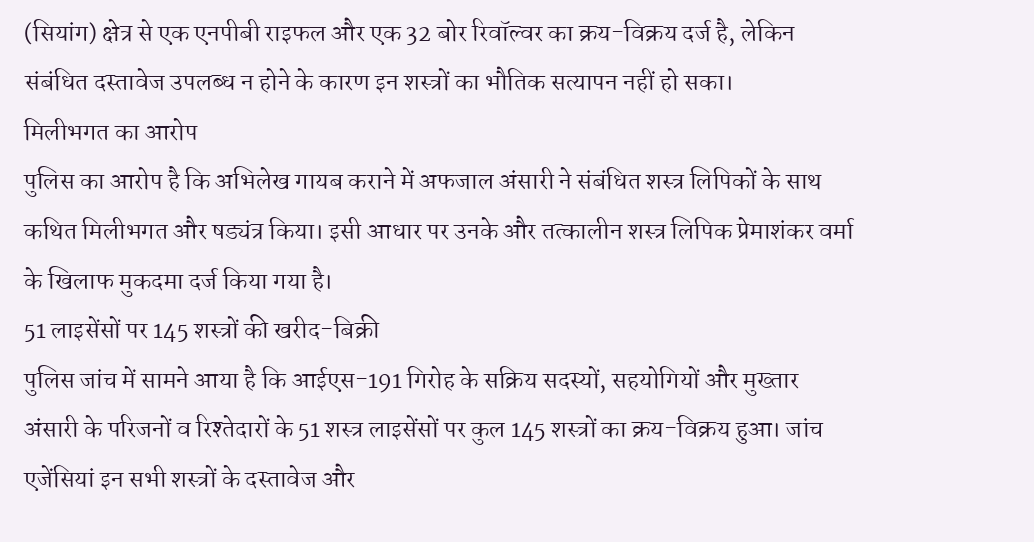(सियांग) क्षेत्र से एक एनपीबी राइफल और एक 32 बोर रिवॉल्वर का क्रय-विक्रय दर्ज है, लेकिन संबंधित दस्तावेज उपलब्ध न होने के कारण इन शस्त्रों का भौतिक सत्यापन नहीं हो सका।
मिलीभगत का आरोप
पुलिस का आरोप है कि अभिलेख गायब कराने में अफजाल अंसारी ने संबंधित शस्त्र लिपिकों के साथ कथित मिलीभगत और षड्यंत्र किया। इसी आधार पर उनके और तत्कालीन शस्त्र लिपिक प्रेमाशंकर वर्मा के खिलाफ मुकदमा दर्ज किया गया है।
51 लाइसेंसों पर 145 शस्त्रों की खरीद-बिक्री
पुलिस जांच में सामने आया है कि आईएस-191 गिरोह के सक्रिय सदस्यों, सहयोगियों और मुख्तार अंसारी के परिजनों व रिश्तेदारों के 51 शस्त्र लाइसेंसों पर कुल 145 शस्त्रों का क्रय-विक्रय हुआ। जांच एजेंसियां इन सभी शस्त्रों के दस्तावेज और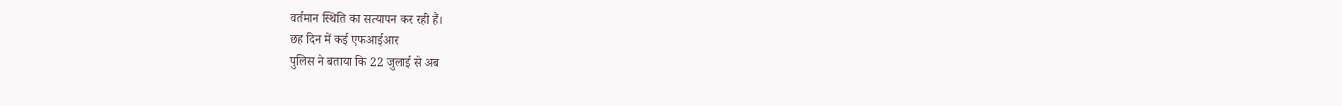वर्तमान स्थिति का सत्यापन कर रही हैं।
छह दिन में कई एफआईआर
पुलिस ने बताया कि 22 जुलाई से अब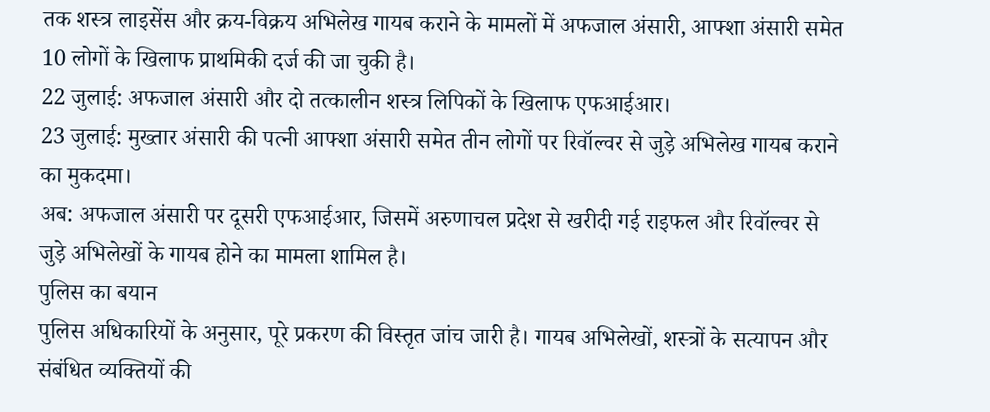तक शस्त्र लाइसेंस और क्रय-विक्रय अभिलेख गायब कराने के मामलों में अफजाल अंसारी, आफ्शा अंसारी समेत 10 लोगों के खिलाफ प्राथमिकी दर्ज की जा चुकी है।
22 जुलाई: अफजाल अंसारी और दो तत्कालीन शस्त्र लिपिकों के खिलाफ एफआईआर।
23 जुलाई: मुख्तार अंसारी की पत्नी आफ्शा अंसारी समेत तीन लोगों पर रिवॉल्वर से जुड़े अभिलेख गायब कराने का मुकदमा।
अब: अफजाल अंसारी पर दूसरी एफआईआर, जिसमें अरुणाचल प्रदेश से खरीदी गई राइफल और रिवॉल्वर से जुड़े अभिलेखों के गायब होने का मामला शामिल है।
पुलिस का बयान
पुलिस अधिकारियों के अनुसार, पूरे प्रकरण की विस्तृत जांच जारी है। गायब अभिलेखों, शस्त्रों के सत्यापन और संबंधित व्यक्तियों की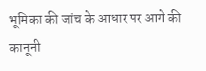भूमिका की जांच के आधार पर आगे की कानूनी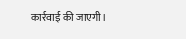कार्रवाई की जाएगी।